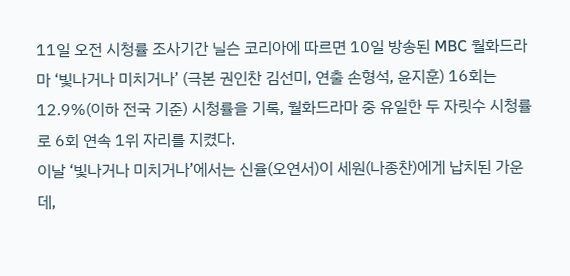11일 오전 시청률 조사기간 닐슨 코리아에 따르면 10일 방송된 MBC 월화드라마 ‘빛나거나 미치거나’ (극본 권인찬 김선미, 연출 손형석, 윤지훈) 16회는 12.9%(이하 전국 기준) 시청률을 기록, 월화드라마 중 유일한 두 자릿수 시청률로 6회 연속 1위 자리를 지켰다.
이날 ‘빛나거나 미치거나’에서는 신율(오연서)이 세원(나종찬)에게 납치된 가운데,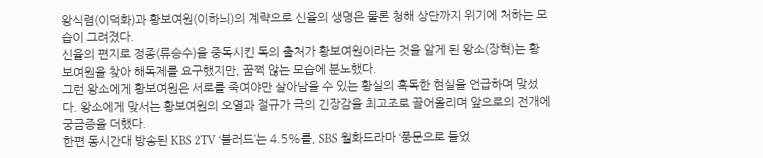왕식렴(이덕화)과 황보여원(이하늬)의 계략으로 신율의 생명은 물론 청해 상단까지 위기에 처하는 모습이 그려졌다.
신율의 편지로 정종(류승수)을 중독시킨 독의 출처가 황보여원이라는 것을 알게 된 왕소(장혁)는 황보여원을 찾아 해독제를 요구했지만, 꿈쩍 않는 모습에 분노했다.
그런 왕소에게 황보여원은 서로를 죽여야만 살아남을 수 있는 황실의 혹독한 현실을 언급하며 맞섰다. 왕소에게 맞서는 황보여원의 오열과 절규가 극의 긴장감을 최고조로 끌어올리며 앞으로의 전개에 궁금증을 더했다.
한편 동시간대 방송된 KBS 2TV ‘블러드’는 4.5%를, SBS 월화드라마 ‘풍문으로 들었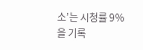소’는 시청률 9%을 기록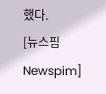했다.
[뉴스핌 Newspim]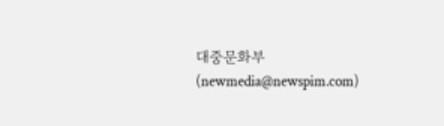대중문화부 (newmedia@newspim.com)